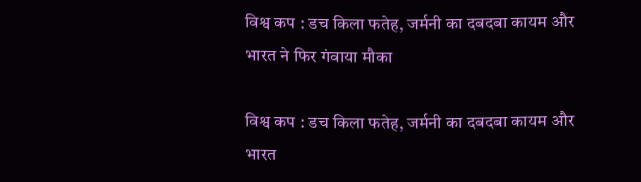विश्व कप : डच किला फतेह, जर्मनी का दबदबा कायम और भारत ने फिर गंवाया मौका

विश्व कप : डच किला फतेह, जर्मनी का दबदबा कायम और भारत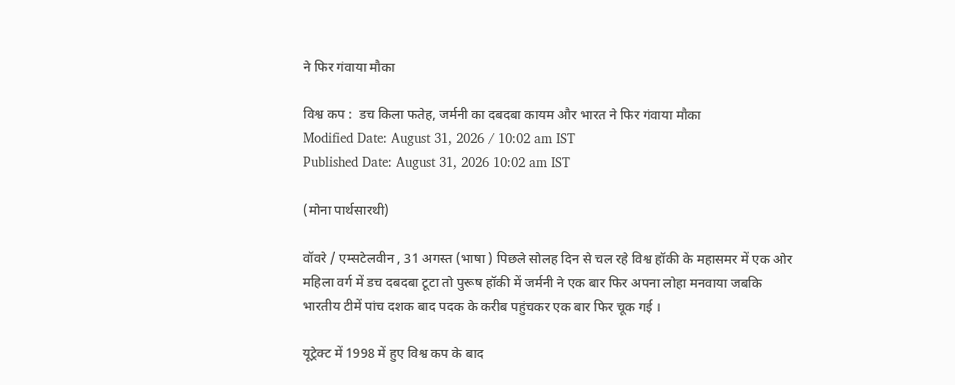ने फिर गंवाया मौका

विश्व कप :  डच किला फतेह, जर्मनी का दबदबा कायम और भारत ने फिर गंवाया मौका
Modified Date: August 31, 2026 / 10:02 am IST
Published Date: August 31, 2026 10:02 am IST

(मोना पार्थसारथी)

वॉवरे / एम्सटेलवीन , 31 अगस्त (भाषा ) पिछले सोलह दिन से चल रहे विश्व हॉकी के महासमर में एक ओर महिला वर्ग में डच दबदबा टूटा तो पुरूष हॉकी में जर्मनी ने एक बार फिर अपना लोहा मनवाया जबकि भारतीय टीमें पांच दशक बाद पदक के करीब पहुंचकर एक बार फिर चूक गई ।

यूट्रेक्ट में 1998 में हुए विश्व कप के बाद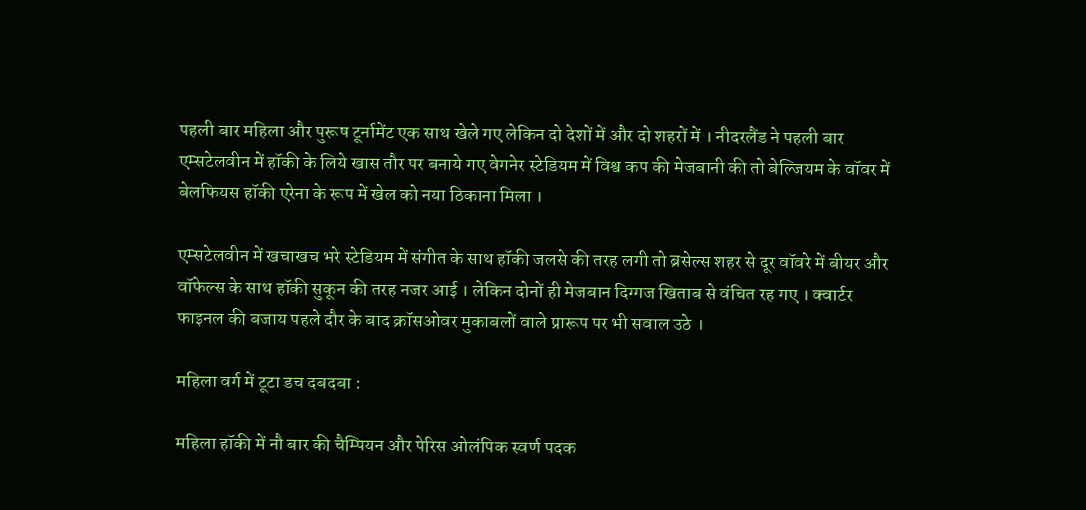पहली बार महिला और पुरूष टूर्नामेंट एक साथ खेले गए लेकिन दो देशों में और दो शहरों में । नीदरलैंड ने पहली बार एम्सटेलवीन में हॉकी के लिये खास तौर पर बनाये गए वेगनेर स्टेडियम में विश्व कप की मेजबानी की तो बेल्जियम के वॉवर में बेलफियस हॉकी एरेना के रूप में खेल को नया ठिकाना मिला ।

एम्सटेलवीन में खचाखच भरे स्टेडियम में संगीत के साथ हॉकी जलसे की तरह लगी तो ब्रसेल्स शहर से दूर वॉवरे में बीयर और वॉफेल्स के साथ हॉकी सुकून की तरह नजर आई । लेकिन दोनों ही मेजबान दिग्गज खिताब से वंचित रह गए । क्वार्टर फाइनल की बजाय पहले दौर के बाद क्रॉसओवर मुकाबलों वाले प्रारूप पर भी सवाल उठे ।

महिला वर्ग में टूटा डच दबदबा :

महिला हॉकी में नौ बार की चैम्पियन और पेरिस ओलंपिक स्वर्ण पदक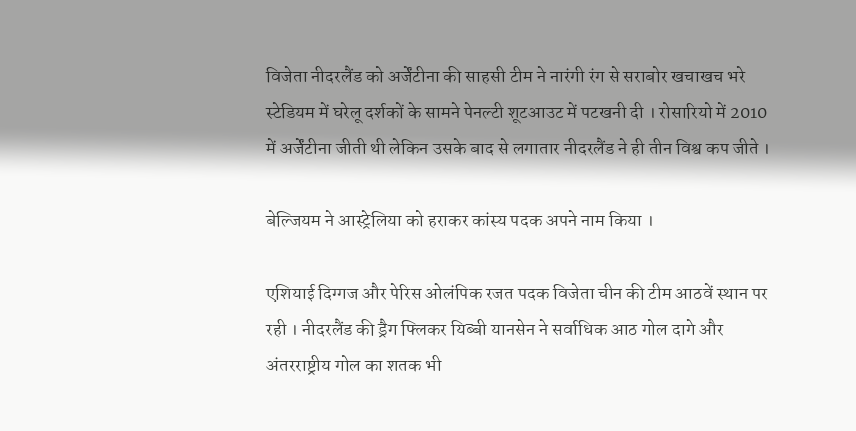विजेता नीदरलैंड को अर्जेंटीना की साहसी टीम ने नारंगी रंग से सराबोर खचाखच भरे स्टेडियम में घरेलू दर्शकों के सामने पेनल्टी शूटआउट में पटखनी दी । रोसारियो में 2010 में अर्जेंटीना जीती थी लेकिन उसके बाद से लगातार नीदरलैंड ने ही तीन विश्व कप जीते ।

बेल्जियम ने आस्ट्रेलिया को हराकर कांस्य पदक अपने नाम किया ।

एशियाई दिग्गज और पेरिस ओलंपिक रजत पदक विजेता चीन की टीम आठवें स्थान पर रही । नीदरलैंड की ड्रैग फ्लिकर यिब्बी यानसेन ने सर्वाधिक आठ गोल दागे और अंतरराष्ट्रीय गोल का शतक भी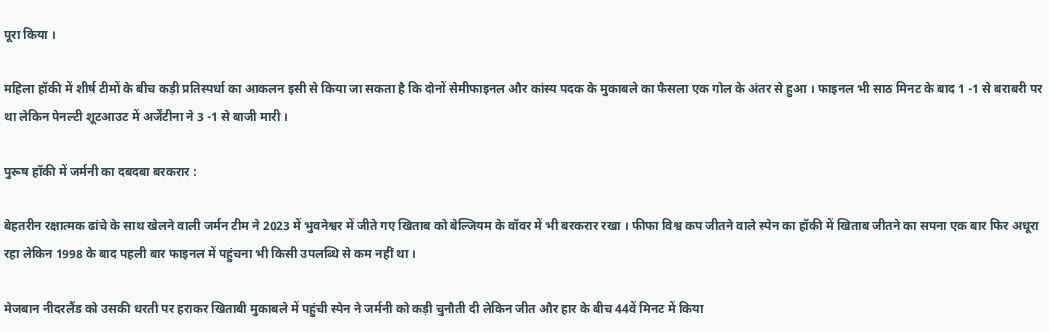पूरा किया ।

महिला हॉकी में शीर्ष टीमों के बीच कड़ी प्रतिस्पर्धा का आकलन इसी से किया जा सकता है कि दोनों सेमीफाइनल और कांस्य पदक के मुकाबले का फैसला एक गोल के अंतर से हुआ । फाइनल भी साठ मिनट के बाद 1 -1 से बराबरी पर था लेकिन पेनल्टी शूटआउट में अर्जेंटीना ने 3 -1 से बाजी मारी ।

पुरूष हॉकी में जर्मनी का दबदबा बरकरार :

बेहतरीन रक्षात्मक ढांचे के साथ खेलने वाली जर्मन टीम ने 2023 में भुवनेश्वर में जीते गए खिताब को बेल्जियम के वॉवर में भी बरकरार रखा । फीफा विश्व कप जीतने वाले स्पेन का हॉकी में खिताब जीतने का सपना एक बार फिर अधूरा रहा लेकिन 1998 के बाद पहली बार फाइनल में पहुंचना भी किसी उपलब्धि से कम नहीं था ।

मेजबान नीदरलैंड को उसकी धरती पर हराकर खिताबी मुकाबले में पहुंची स्पेन ने जर्मनी को कड़ी चुनौती दी लेकिन जीत और हार के बीच 44वें मिनट में किया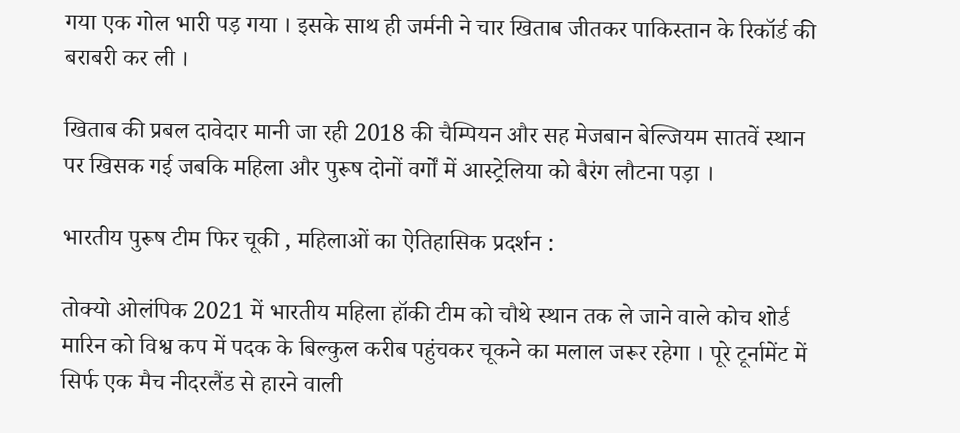गया एक गोल भारी पड़ गया । इसके साथ ही जर्मनी ने चार खिताब जीतकर पाकिस्तान के रिकॉर्ड की बराबरी कर ली ।

खिताब की प्रबल दावेदार मानी जा रही 2018 की चैम्पियन और सह मेजबान बेल्जियम सातवें स्थान पर खिसक गई जबकि महिला और पुरूष दोनों वर्गों में आस्ट्रेलिया को बैरंग लौटना पड़ा ।

भारतीय पुरूष टीम फिर चूकी , महिलाओं का ऐतिहासिक प्रदर्शन :

तोक्यो ओलंपिक 2021 में भारतीय महिला हॉकी टीम को चौथे स्थान तक ले जाने वाले कोच शोर्ड मारिन को विश्व कप में पदक के बिल्कुल करीब पहुंचकर चूकने का मलाल जरूर रहेगा । पूरे टूर्नामेंट में सिर्फ एक मैच नीदरलैंड से हारने वाली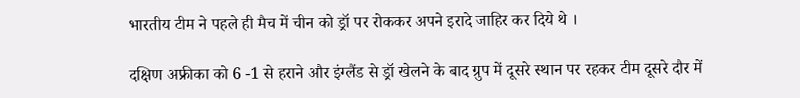भारतीय टीम ने पहले ही मैच में चीन को ड्रॉ पर रोककर अपने इरादे जाहिर कर दिये थे ।

दक्षिण अफ्रीका को 6 -1 से हराने और इंग्लैंड से ड्रॉ खेलने के बाद ग्रुप में दूसरे स्थान पर रहकर टीम दूसरे दौर में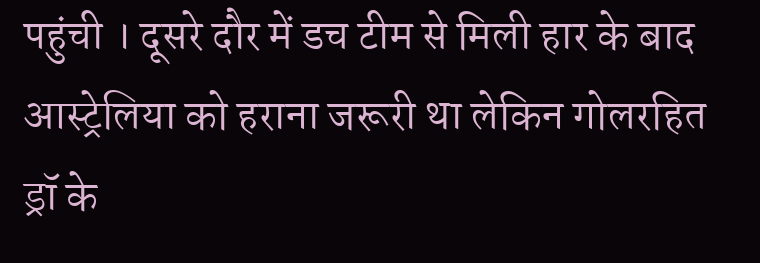पहुंची । दूसरे दौर में डच टीम से मिली हार के बाद आस्ट्रेलिया को हराना जरूरी था लेकिन गोलरहित ड्रॉ के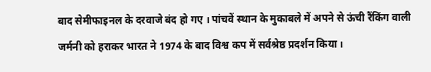बाद सेमीफाइनल के दरवाजे बंद हो गए । पांचवें स्थान के मुकाबले में अपने से ऊंची रैंकिंग वाली जर्मनी को हराकर भारत ने 1974 के बाद विश्व कप में सर्वश्रेष्ठ प्रदर्शन किया ।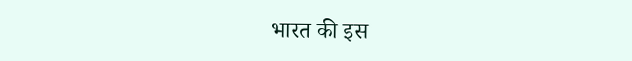भारत की इस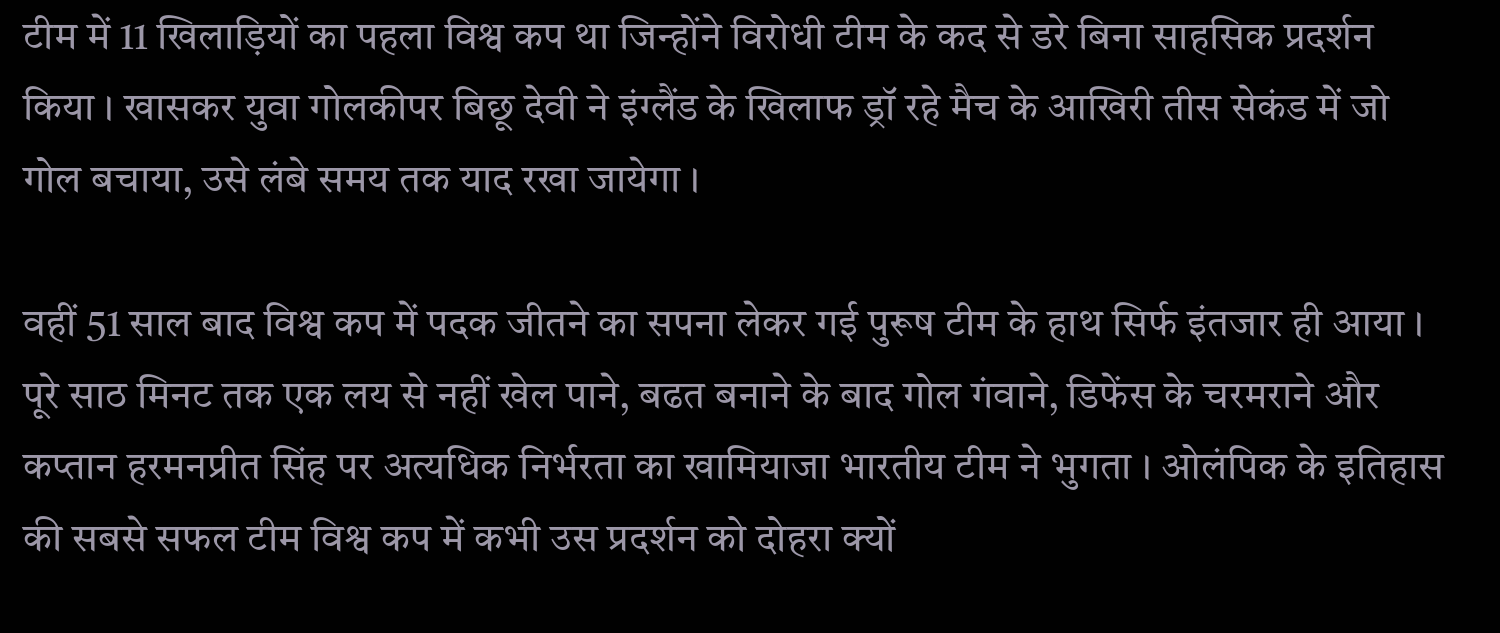टीम में 11 खिलाड़ियों का पहला विश्व कप था जिन्होंने विरोधी टीम के कद से डरे बिना साहसिक प्रदर्शन किया । खासकर युवा गोलकीपर बिछू देवी ने इंग्लैंड के खिलाफ ड्रॉ रहे मैच के आखिरी तीस सेकंड में जो गोल बचाया, उसे लंबे समय तक याद रखा जायेगा ।

वहीं 51 साल बाद विश्व कप में पदक जीतने का सपना लेकर गई पुरूष टीम के हाथ सिर्फ इंतजार ही आया । पूरे साठ मिनट तक एक लय से नहीं खेल पाने, बढत बनाने के बाद गोल गंवाने, डिफेंस के चरमराने और कप्तान हरमनप्रीत सिंह पर अत्यधिक निर्भरता का खामियाजा भारतीय टीम ने भुगता । ओलंपिक के इतिहास की सबसे सफल टीम विश्व कप में कभी उस प्रदर्शन को दोहरा क्यों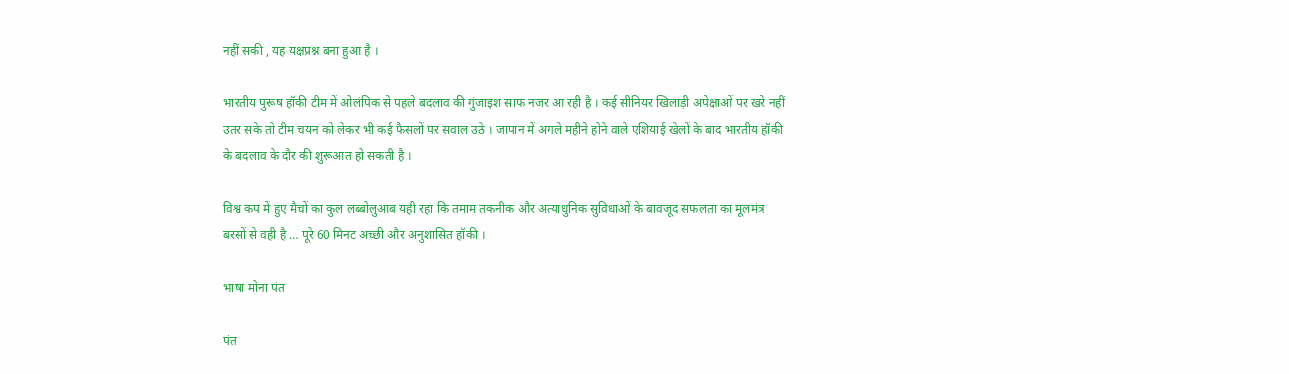नहीं सकी , यह यक्षप्रश्न बना हुआ है ।

भारतीय पुरूष हॉकी टीम में ओलंपिक से पहले बदलाव की गुंजाइश साफ नजर आ रही है । कई सीनियर खिलाड़ी अपेक्षाओं पर खरे नहीं उतर सके तो टीम चयन को लेकर भी कई फैसलों पर सवाल उठे । जापान में अगले महीने होने वाले एशियाई खेलों के बाद भारतीय हॉकी के बदलाव के दौर की शुरूआत हो सकती है ।

विश्व कप में हुए मैचों का कुल लब्बोलुआब यही रहा कि तमाम तकनीक और अत्याधुनिक सुविधाओं के बावजूद सफलता का मूलमंत्र बरसों से वही है … पूरे 60 मिनट अच्छी और अनुशासित हॉकी ।

भाषा मोना पंत

पंत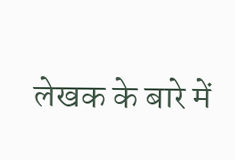लेखक के बारे में